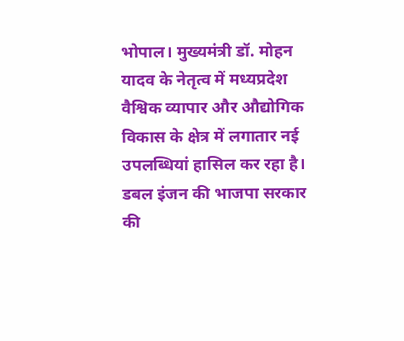भोपाल। मुख्यमंत्री डॉ. मोहन यादव के नेतृत्व में मध्यप्रदेश वैश्विक व्यापार और औद्योगिक विकास के क्षेत्र में लगातार नई उपलब्धियां हासिल कर रहा है। डबल इंजन की भाजपा सरकार की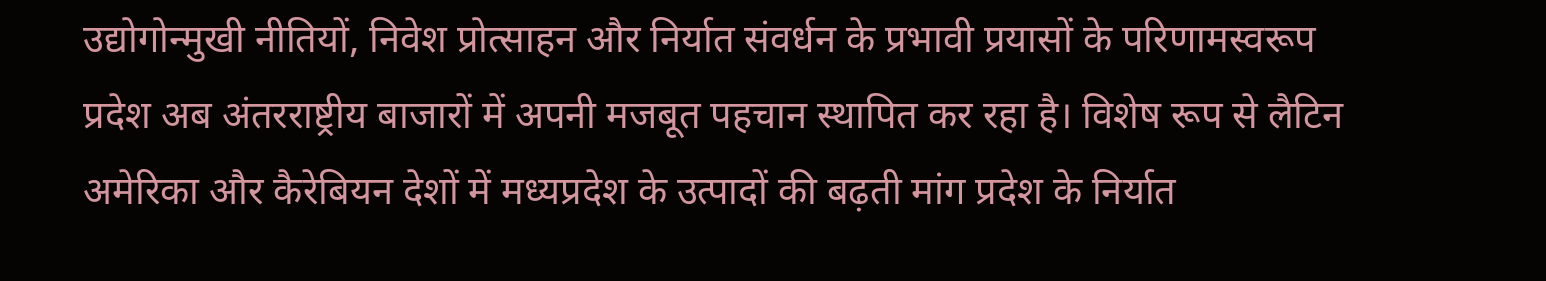उद्योगोन्मुखी नीतियों, निवेश प्रोत्साहन और निर्यात संवर्धन के प्रभावी प्रयासों के परिणामस्वरूप प्रदेश अब अंतरराष्ट्रीय बाजारों में अपनी मजबूत पहचान स्थापित कर रहा है। विशेष रूप से लैटिन अमेरिका और कैरेबियन देशों में मध्यप्रदेश के उत्पादों की बढ़ती मांग प्रदेश के निर्यात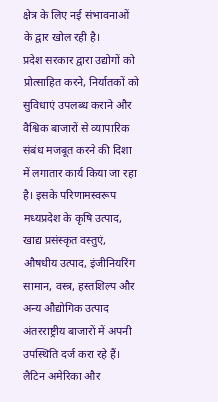क्षेत्र के लिए नई संभावनाओं के द्वार खोल रही है।
प्रदेश सरकार द्वारा उद्योगों को प्रोत्साहित करने, निर्यातकों को सुविधाएं उपलब्ध कराने और वैश्विक बाजारों से व्यापारिक संबंध मजबूत करने की दिशा में लगातार कार्य किया जा रहा है। इसके परिणामस्वरूप मध्यप्रदेश के कृषि उत्पाद, खाद्य प्रसंस्कृत वस्तुएं, औषधीय उत्पाद, इंजीनियरिंग सामान, वस्त्र, हस्तशिल्प और अन्य औद्योगिक उत्पाद अंतरराष्ट्रीय बाजारों में अपनी उपस्थिति दर्ज करा रहे हैं।
लैटिन अमेरिका और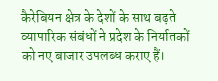कैरेबियन क्षेत्र के देशों के साथ बढ़ते व्यापारिक संबंधों ने प्रदेश के निर्यातकों को नए बाजार उपलब्ध कराए हैं।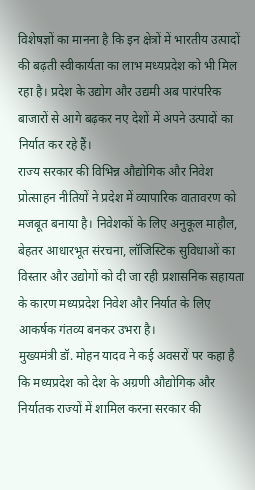विशेषज्ञों का मानना है कि इन क्षेत्रों में भारतीय उत्पादों की बढ़ती स्वीकार्यता का लाभ मध्यप्रदेश को भी मिल रहा है। प्रदेश के उद्योग और उद्यमी अब पारंपरिक बाजारों से आगे बढ़कर नए देशों में अपने उत्पादों का निर्यात कर रहे हैं।
राज्य सरकार की विभिन्न औद्योगिक और निवेश प्रोत्साहन नीतियों ने प्रदेश में व्यापारिक वातावरण को मजबूत बनाया है। निवेशकों के लिए अनुकूल माहौल, बेहतर आधारभूत संरचना, लॉजिस्टिक सुविधाओं का विस्तार और उद्योगों को दी जा रही प्रशासनिक सहायता के कारण मध्यप्रदेश निवेश और निर्यात के लिए आकर्षक गंतव्य बनकर उभरा है।
मुख्यमंत्री डॉ. मोहन यादव ने कई अवसरों पर कहा है कि मध्यप्रदेश को देश के अग्रणी औद्योगिक और निर्यातक राज्यों में शामिल करना सरकार की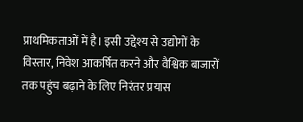प्राथमिकताओं में है। इसी उद्देश्य से उद्योगों के विस्तार, निवेश आकर्षित करने और वैश्विक बाजारों तक पहुंच बढ़ाने के लिए निरंतर प्रयास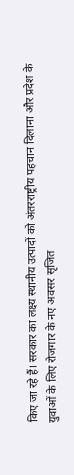किए जा रहे हैं। सरकार का लक्ष्य स्थानीय उत्पादों को अंतरराष्ट्रीय पहचान दिलाना और प्रदेश के युवाओं के लिए रोजगार के नए अवसर सृजित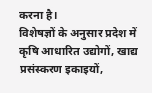करना है।
विशेषज्ञों के अनुसार प्रदेश में कृषि आधारित उद्योगों, खाद्य प्रसंस्करण इकाइयों,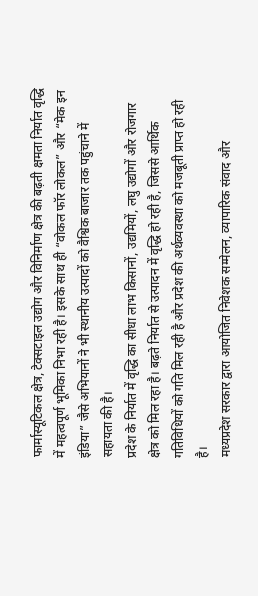फार्मास्यूटिकल क्षेत्र, टेक्सटाइल उद्योग और विनिर्माण क्षेत्र की बढ़ती क्षमता निर्यात वृद्धि में महत्वपूर्ण भूमिका निभा रही है। इसके साथ ही “वोकल फॉर लोकल” और “मेक इन इंडिया” जैसे अभियानों ने भी स्थानीय उत्पादों को वैश्विक बाजार तक पहुंचाने में सहायता की है।
प्रदेश के निर्यात में वृद्धि का सीधा लाभ किसानों, उद्यमियों, लघु उद्योगों और रोजगार क्षेत्र को मिल रहा है। बढ़ते निर्यात से उत्पादन में वृद्धि हो रही है, जिससे आर्थिक गतिविधियों को गति मिल रही है और प्रदेश की अर्थव्यवस्था को मजबूती प्राप्त हो रही है।
मध्यप्रदेश सरकार द्वारा आयोजित निवेशक सम्मेलन, व्यापारिक संवाद और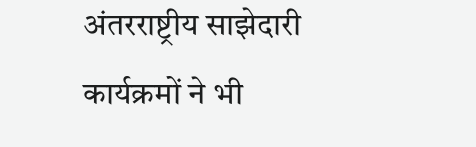अंतरराष्ट्रीय साझेदारी कार्यक्रमों ने भी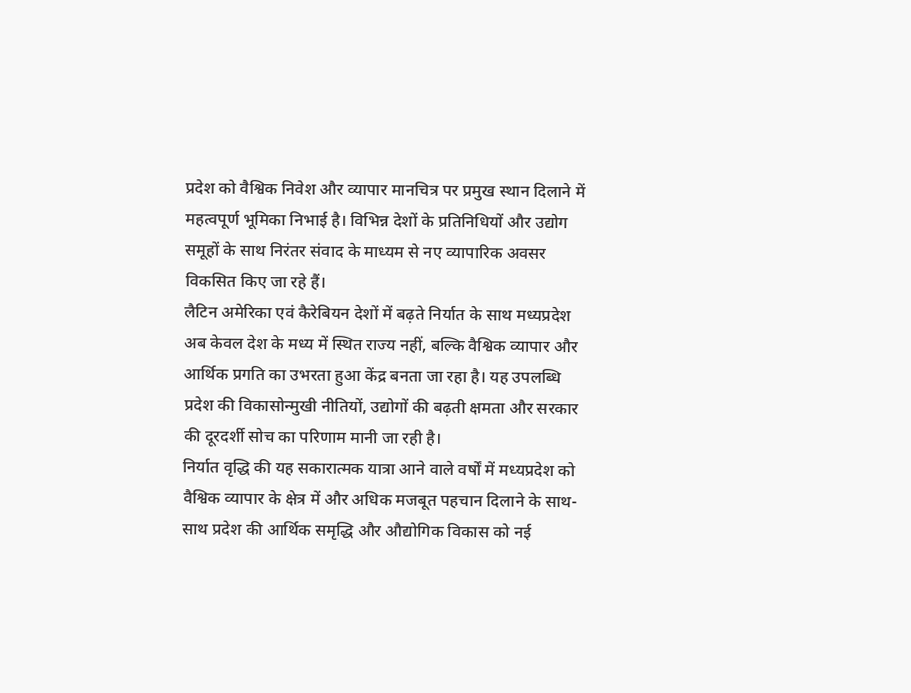प्रदेश को वैश्विक निवेश और व्यापार मानचित्र पर प्रमुख स्थान दिलाने में महत्वपूर्ण भूमिका निभाई है। विभिन्न देशों के प्रतिनिधियों और उद्योग समूहों के साथ निरंतर संवाद के माध्यम से नए व्यापारिक अवसर विकसित किए जा रहे हैं।
लैटिन अमेरिका एवं कैरेबियन देशों में बढ़ते निर्यात के साथ मध्यप्रदेश अब केवल देश के मध्य में स्थित राज्य नहीं, बल्कि वैश्विक व्यापार और आर्थिक प्रगति का उभरता हुआ केंद्र बनता जा रहा है। यह उपलब्धि प्रदेश की विकासोन्मुखी नीतियों, उद्योगों की बढ़ती क्षमता और सरकार की दूरदर्शी सोच का परिणाम मानी जा रही है।
निर्यात वृद्धि की यह सकारात्मक यात्रा आने वाले वर्षों में मध्यप्रदेश को वैश्विक व्यापार के क्षेत्र में और अधिक मजबूत पहचान दिलाने के साथ-साथ प्रदेश की आर्थिक समृद्धि और औद्योगिक विकास को नई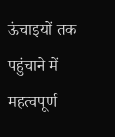ऊंचाइयों तक पहुंचाने में महत्वपूर्ण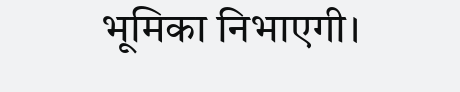भूमिका निभाएगी।